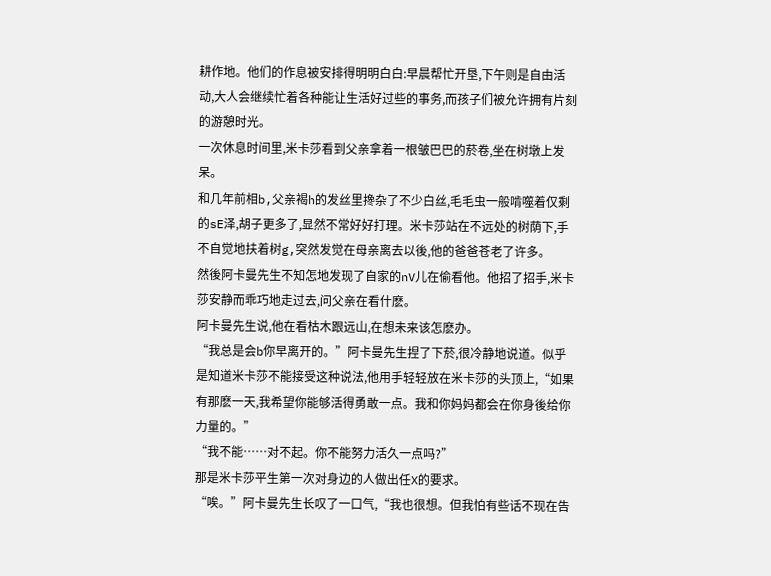耕作地。他们的作息被安排得明明白白:早晨帮忙开垦,下午则是自由活动,大人会继续忙着各种能让生活好过些的事务,而孩子们被允许拥有片刻的游憩时光。
一次休息时间里,米卡莎看到父亲拿着一根皱巴巴的菸卷,坐在树墩上发呆。
和几年前相b,父亲褐h的发丝里搀杂了不少白丝,毛毛虫一般啃噬着仅剩的sE泽,胡子更多了,显然不常好好打理。米卡莎站在不远处的树荫下,手不自觉地扶着树g,突然发觉在母亲离去以後,他的爸爸苍老了许多。
然後阿卡曼先生不知怎地发现了自家的nV儿在偷看他。他招了招手,米卡莎安静而乖巧地走过去,问父亲在看什麽。
阿卡曼先生说,他在看枯木跟远山,在想未来该怎麽办。
“我总是会b你早离开的。”阿卡曼先生捏了下菸,很冷静地说道。似乎是知道米卡莎不能接受这种说法,他用手轻轻放在米卡莎的头顶上,“如果有那麽一天,我希望你能够活得勇敢一点。我和你妈妈都会在你身後给你力量的。”
“我不能……对不起。你不能努力活久一点吗?”
那是米卡莎平生第一次对身边的人做出任X的要求。
“唉。”阿卡曼先生长叹了一口气,“我也很想。但我怕有些话不现在告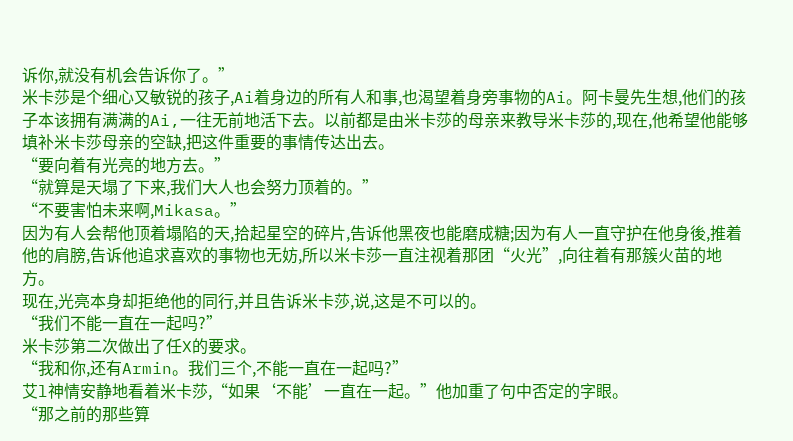诉你,就没有机会告诉你了。”
米卡莎是个细心又敏锐的孩子,Ai着身边的所有人和事,也渴望着身旁事物的Ai。阿卡曼先生想,他们的孩子本该拥有满满的Ai,一往无前地活下去。以前都是由米卡莎的母亲来教导米卡莎的,现在,他希望他能够填补米卡莎母亲的空缺,把这件重要的事情传达出去。
“要向着有光亮的地方去。”
“就算是天塌了下来,我们大人也会努力顶着的。”
“不要害怕未来啊,Mikasa。”
因为有人会帮他顶着塌陷的天,拾起星空的碎片,告诉他黑夜也能磨成糖;因为有人一直守护在他身後,推着他的肩膀,告诉他追求喜欢的事物也无妨,所以米卡莎一直注视着那团“火光”,向往着有那簇火苗的地方。
现在,光亮本身却拒绝他的同行,并且告诉米卡莎,说,这是不可以的。
“我们不能一直在一起吗?”
米卡莎第二次做出了任X的要求。
“我和你,还有Armin。我们三个,不能一直在一起吗?”
艾l神情安静地看着米卡莎,“如果‘不能’一直在一起。”他加重了句中否定的字眼。
“那之前的那些算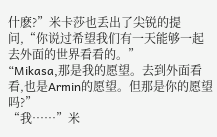什麽?”米卡莎也丢出了尖锐的提问,“你说过希望我们有一天能够一起去外面的世界看看的。”
“Mikasa,那是我的愿望。去到外面看看,也是Armin的愿望。但那是你的愿望吗?”
“我……”米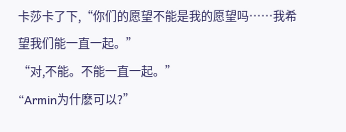卡莎卡了下,“你们的愿望不能是我的愿望吗……我希望我们能一直一起。”
“对,不能。不能一直一起。”
“Armin为什麽可以?”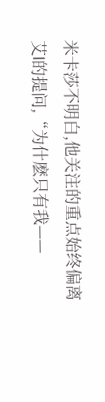米卡莎不明白,他关注的重点始终偏离艾l的提问,“为什麽只有我——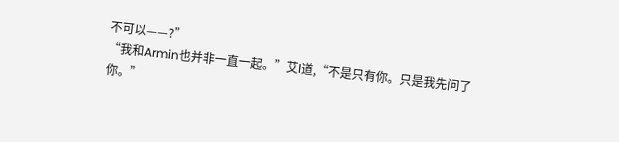不可以——?”
“我和Armin也并非一直一起。”艾l道,“不是只有你。只是我先问了你。”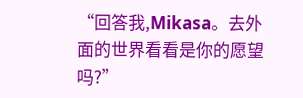“回答我,Mikasa。去外面的世界看看是你的愿望吗?”